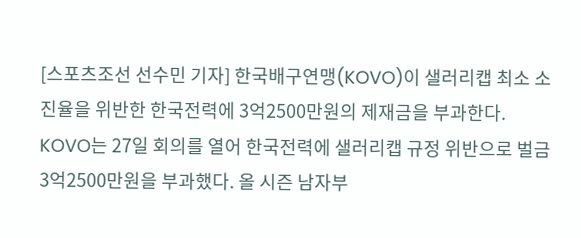[스포츠조선 선수민 기자] 한국배구연맹(KOVO)이 샐러리캡 최소 소진율을 위반한 한국전력에 3억2500만원의 제재금을 부과한다.
KOVO는 27일 회의를 열어 한국전력에 샐러리캡 규정 위반으로 벌금 3억2500만원을 부과했다. 올 시즌 남자부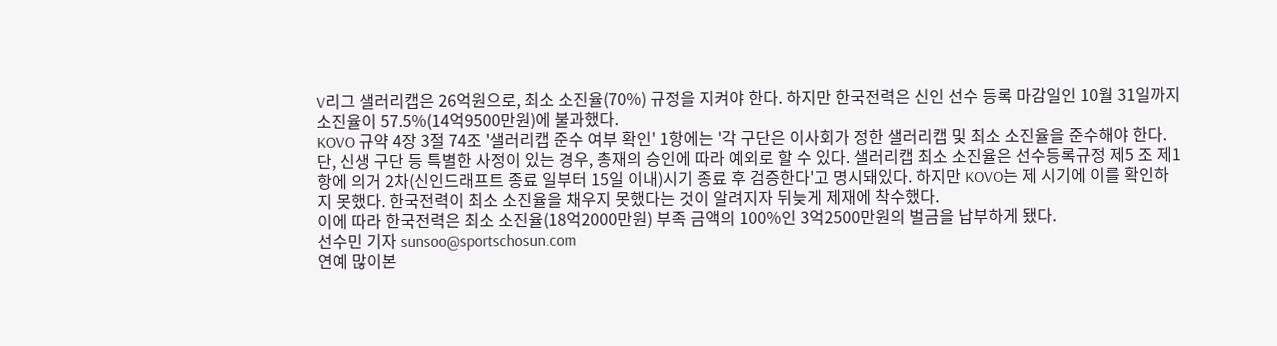V리그 샐러리캡은 26억원으로, 최소 소진율(70%) 규정을 지켜야 한다. 하지만 한국전력은 신인 선수 등록 마감일인 10월 31일까지 소진율이 57.5%(14억9500만원)에 불과했다.
KOVO 규약 4장 3절 74조 '샐러리캡 준수 여부 확인' 1항에는 '각 구단은 이사회가 정한 샐러리캡 및 최소 소진율을 준수해야 한다. 단, 신생 구단 등 특별한 사정이 있는 경우, 총재의 승인에 따라 예외로 할 수 있다. 샐러리캡 최소 소진율은 선수등록규정 제5 조 제1항에 의거 2차(신인드래프트 종료 일부터 15일 이내)시기 종료 후 검증한다'고 명시돼있다. 하지만 KOVO는 제 시기에 이를 확인하지 못했다. 한국전력이 최소 소진율을 채우지 못했다는 것이 알려지자 뒤늦게 제재에 착수했다.
이에 따라 한국전력은 최소 소진율(18억2000만원) 부족 금액의 100%인 3억2500만원의 벌금을 납부하게 됐다.
선수민 기자 sunsoo@sportschosun.com
연예 많이본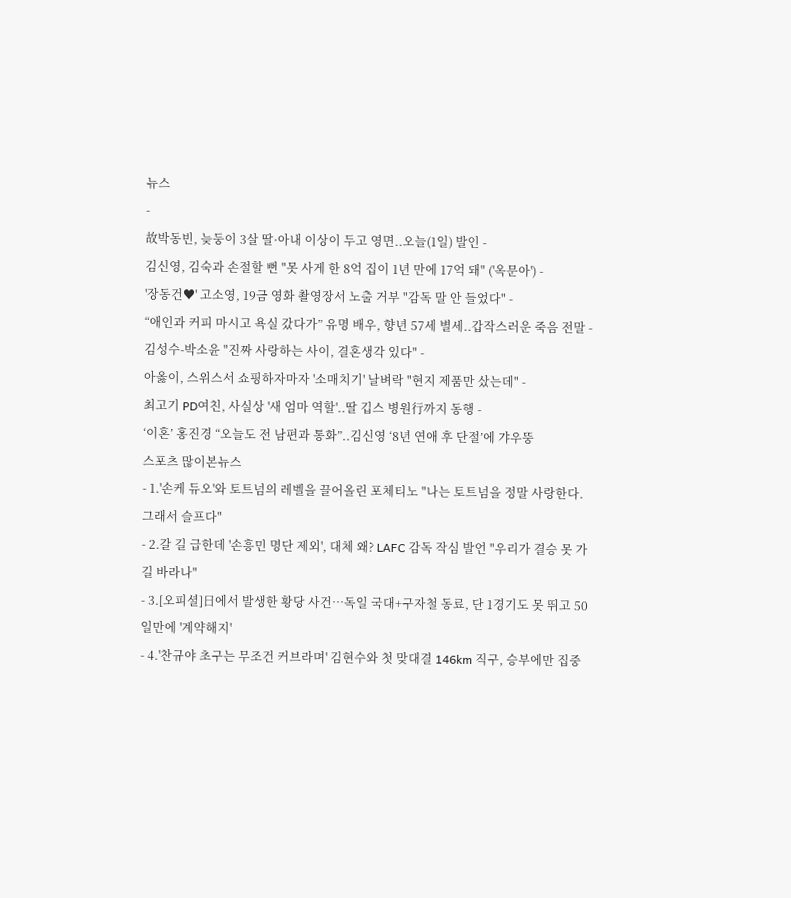뉴스
-
故박동빈, 늦둥이 3살 딸·아내 이상이 두고 영면..오늘(1일) 발인 -
김신영, 김숙과 손절할 뻔 "못 사게 한 8억 집이 1년 만에 17억 돼" ('옥문아') -
'장동건♥' 고소영, 19금 영화 촬영장서 노출 거부 "감독 말 안 들었다" -
“애인과 커피 마시고 욕실 갔다가” 유명 배우, 향년 57세 별세..갑작스러운 죽음 전말 -
김성수-박소윤 "진짜 사랑하는 사이, 결혼생각 있다" -
아옳이, 스위스서 쇼핑하자마자 '소매치기' 날벼락 "현지 제품만 샀는데" -
최고기 PD여친, 사실상 '새 엄마 역할'..딸 깁스 병원行까지 동행 -
‘이혼’ 홍진경 “오늘도 전 남편과 통화”..김신영 ‘8년 연애 후 단절’에 갸우뚱
스포츠 많이본뉴스
- 1.'손케 듀오'와 토트넘의 레벨을 끌어올린 포체티노 "나는 토트넘을 정말 사랑한다. 그래서 슬프다"
- 2.갈 길 급한데 '손흥민 명단 제외', 대체 왜? LAFC 감독 작심 발언 "우리가 결승 못 가길 바라나"
- 3.[오피셜]日에서 발생한 황당 사건…독일 국대+구자철 동료, 단 1경기도 못 뛰고 50일만에 '계약해지'
- 4.'찬규야 초구는 무조건 커브라며' 김현수와 첫 맞대결 146km 직구, 승부에만 집중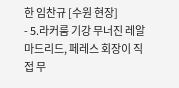한 임찬규 [수원 현장]
- 5.라커룸 기강 무너진 레알 마드리드, 페레스 회장이 직접 무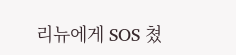리뉴에게 SOS 쳤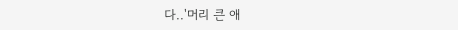다..'머리 큰 애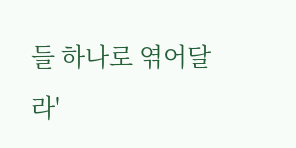들 하나로 엮어달라'